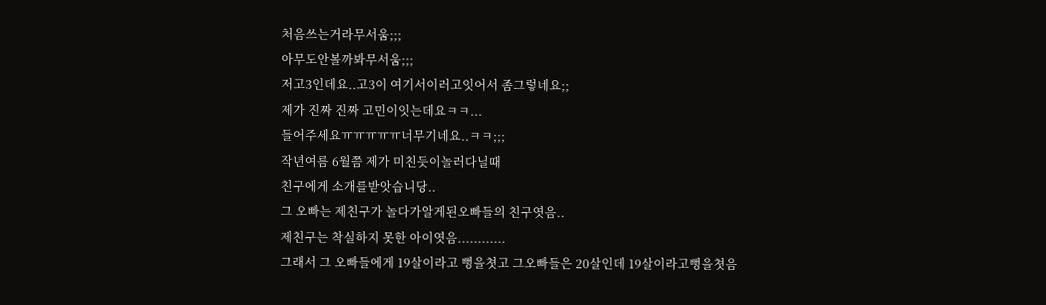처음쓰는거라무서움;;;
아무도안볼까봐무서움;;;
저고3인데요..고3이 여기서이러고잇어서 좀그렇네요;;
제가 진짜 진짜 고민이잇는데요ㅋㅋ...
들어주세요ㅠㅠㅠㅠㅠ너무기네요..ㅋㅋ;;;
작년여름 6월쯤 제가 미친듯이놀러다닐때
친구에게 소개를받앗습니당..
그 오빠는 제친구가 놀다가알게된오빠들의 친구엿음..
제친구는 착실하지 못한 아이엿음............
그래서 그 오빠들에게 19살이라고 뻥을쳣고 그오빠들은 20살인데 19살이라고뻥을쳣음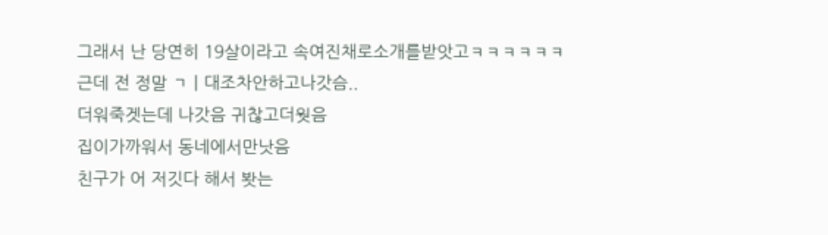그래서 난 당연히 19살이라고 속여진채로소개를받앗고ㅋㅋㅋㅋㅋㅋ
근데 전 정말 ㄱㅣ대조차안하고나갓슴..
더워죽겟는데 나갓음 귀찮고더웟음
집이가까워서 동네에서만낫음
친구가 어 저깃다 해서 봣는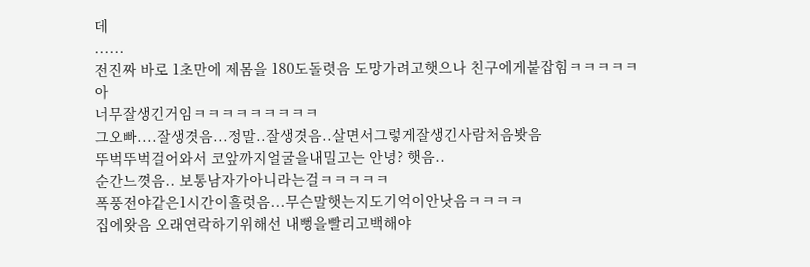데
......
전진짜 바로 1초만에 제몸을 180도돌렷음 도망가려고햇으나 친구에게붙잡힘ㅋㅋㅋㅋㅋ
아
너무잘생긴거임ㅋㅋㅋㅋㅋㅋㅋㅋㅋ
그오빠....잘생겻음...정말..잘생겻음..살면서그렇게잘생긴사람처음봣음
뚜벅뚜벅걸어와서 코앞까지얼굴을내밀고는 안녕? 햇음..
순간느꼇음.. 보통남자가아니라는걸ㅋㅋㅋㅋㅋ
폭풍전야같은1시간이흘럿음...무슨말햇는지도기억이안낫음ㅋㅋㅋㅋ
집에왓음 오래연락하기위해선 내뻥을빨리고백해야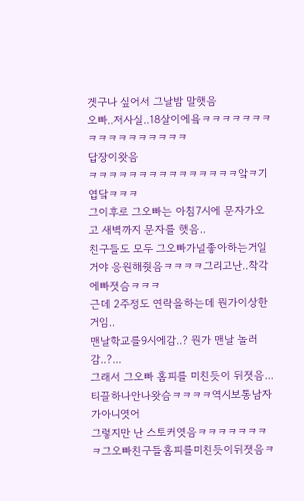겟구나 싶어서 그날밤 말햇음
오빠..저사실..18살이에욬ㅋㅋㅋㅋㅋㅋㅋㅋㅋㅋㅋㅋㅋㅋㅋㅋㅋ
답장이왓음
ㅋㅋㅋㅋㅋㅋㅋㅋㅋㅋㅋㅋㅋㅋㅋ앜ㅋ기엽닼ㅋㅋㅋ
그이후로 그오빠는 아침7시에 문자가오고 새벽까지 문자를 햇음..
친구들도 모두 그오빠가널좋아하는거일거야 응원해줫음ㅋㅋㅋㅋ그리고난..착각에빠졋슴ㅋㅋㅋ
근데 2주정도 연락을하는데 뭔가이상한거임..
맨날학교를9시에감..? 뭔가 맨날 놀러감..?...
그래서 그오빠 홈피를 미친듯이 뒤졋음...티끌하나안나왓슴ㅋㅋㅋㅋ역시보통남자가아니엿어
그렇지만 난 스토커엿음ㅋㅋㅋㅋㅋㅋㅋㅋ그오빠친구들홈피를미친듯이뒤졋음ㅋ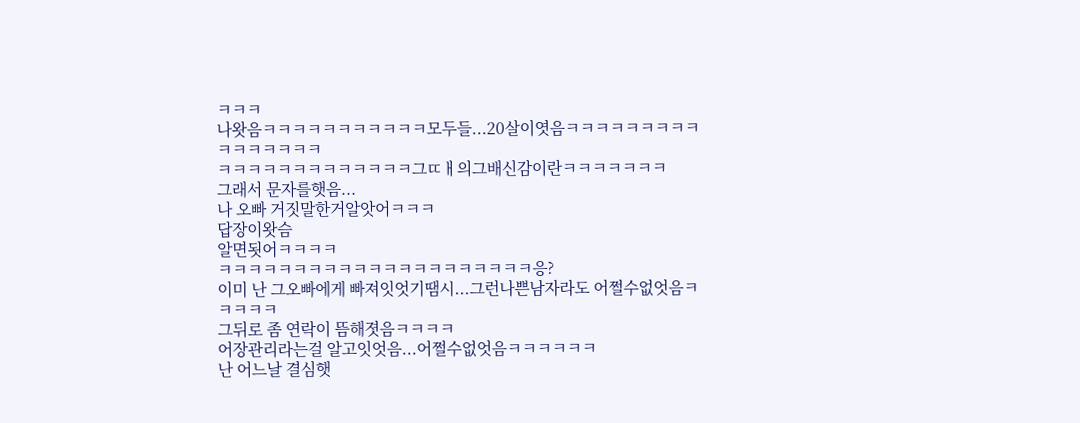ㅋㅋㅋ
나왓음ㅋㅋㅋㅋㅋㅋㅋㅋㅋㅋㅋ모두들...20살이엿음ㅋㅋㅋㅋㅋㅋㅋㅋㅋㅋㅋㅋㅋㅋㅋㅋ
ㅋㅋㅋㅋㅋㅋㅋㅋㅋㅋㅋㅋㅋ그ㄸㅐ의그배신감이란ㅋㅋㅋㅋㅋㅋㅋ
그래서 문자를햇음...
나 오빠 거짓말한거알앗어ㅋㅋㅋ
답장이왓슴
알면됫어ㅋㅋㅋㅋ
ㅋㅋㅋㅋㅋㅋㅋㅋㅋㅋㅋㅋㅋㅋㅋㅋㅋㅋㅋㅋㅋ응?
이미 난 그오빠에게 빠져잇엇기땜시...그런나쁜남자라도 어쩔수없엇음ㅋㅋㅋㅋㅋ
그뒤로 좀 연락이 뜸해졋음ㅋㅋㅋㅋ
어장관리라는걸 알고잇엇음...어쩔수없엇음ㅋㅋㅋㅋㅋㅋ
난 어느날 결심햇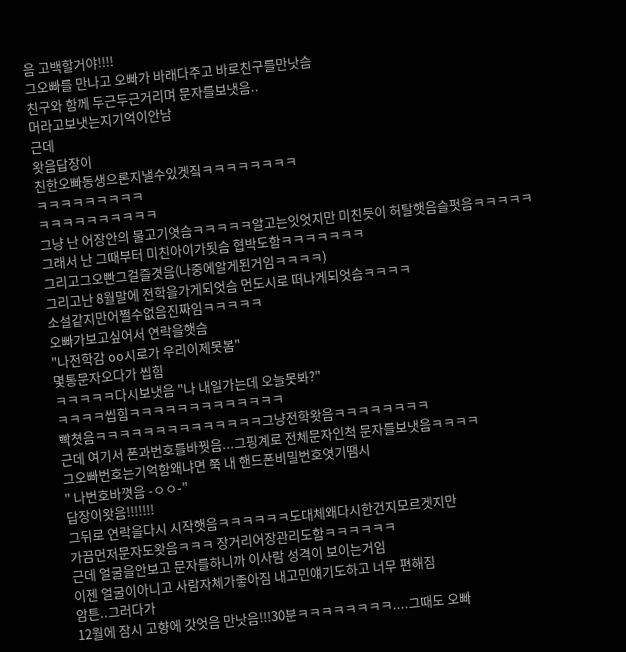음 고백할거야!!!!
그오빠를 만나고 오빠가 바래다주고 바로친구를만낫슴
친구와 함께 두근두근거리며 문자를보냇음..
머라고보냇는지기억이안남
근데
왓음답장이
친한오빠동생으론지낼수있겟짘ㅋㅋㅋㅋㅋㅋㅋㅋ
ㅋㅋㅋㅋㅋㅋㅋㅋㅋ
ㅋㅋㅋㅋㅋㅋㅋㅋㅋㅋ
그냥 난 어장안의 물고기엿슴ㅋㅋㅋㅋㅋ알고는잇엇지만 미친듯이 허탈햇음슬펏음ㅋㅋㅋㅋㅋ
그래서 난 그때부터 미친아이가됫슴 협박도함ㅋㅋㅋㅋㅋㅋㅋ
그리고그오빤그걸즐겻음(나중에알게된거임ㅋㅋㅋㅋ)
그리고난 8월말에 전학을가게되엇슴 먼도시로 떠나게되엇슴ㅋㅋㅋㅋ
소설같지만어쩔수없음진짜임ㅋㅋㅋㅋㅋ
오빠가보고싶어서 연락을햇슴
"나전학감 oo시로가 우리이제못봄"
몇통문자오다가 씹힘
ㅋㅋㅋㅋㅋ다시보냇음 "나 내일가는데 오늘못봐?"
ㅋㅋㅋㅋ씹힘ㅋㅋㅋㅋㅋㅋㅋㅋㅋㅋㅋㅋㅋ
빡쳣음ㅋㅋㅋㅋㅋㅋㅋㅋㅋㅋㅋㅋㅋㅋ그냥전학왓음ㅋㅋㅋㅋㅋㅋㅋㅋ
근데 여기서 폰과번호를바꿧음...그핑계로 전체문자인척 문자를보냇음ㅋㅋㅋㅋ
그오빠번호는기억함왜냐면 쭉 내 핸드폰비밀번호엿기땜시
" 나번호바꼇음 -ㅇㅇ-"
답장이왓음!!!!!!!
그뒤로 연락을다시 시작햇음ㅋㅋㅋㅋㅋㅋ도대체왜다시한건지모르겟지만
가끔먼저문자도왓음ㅋㅋㅋ 장거리어장관리도함ㅋㅋㅋㅋㅋㅋ
근데 얼굴을안보고 문자를하니까 이사람 성격이 보이는거임
이젠 얼굴이아니고 사람자체가좋아짐 내고민얘기도하고 너무 편해짐
암튼..그러다가
12월에 잠시 고향에 갓엇음 만낫음!!!30분ㅋㅋㅋㅋㅋㅋㅋㅋ....그때도 오빠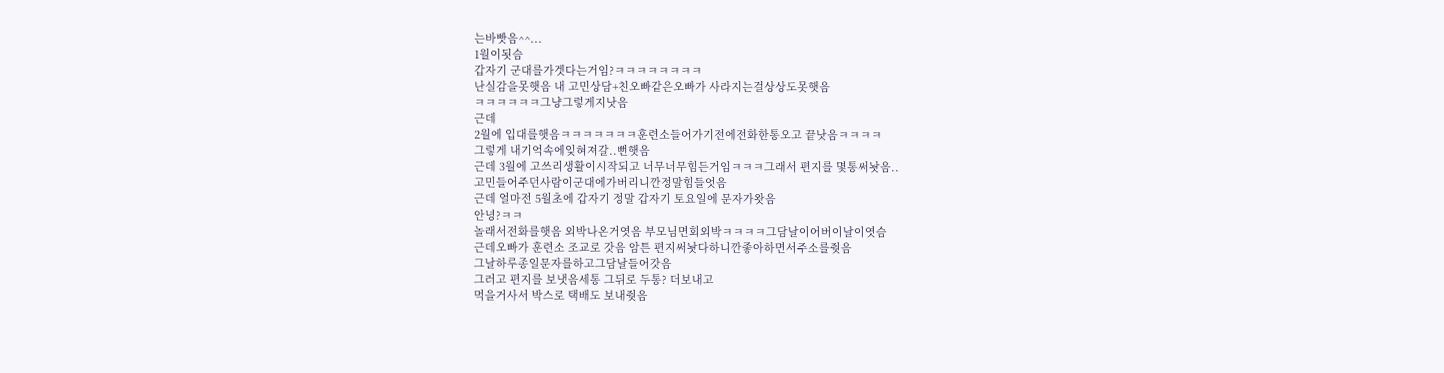는바빳음^^...
1월이됫슴
갑자기 군대를가겟다는거임?ㅋㅋㅋㅋㅋㅋㅋㅋ
난실감을못햇음 내 고민상담+친오빠같은오빠가 사라지는걸상상도못햇음
ㅋㅋㅋㅋㅋㅋ그냥그렇게지낫음
근데
2월에 입대를햇음ㅋㅋㅋㅋㅋㅋㅋ훈련소들어가기전에전화한통오고 끝낫음ㅋㅋㅋㅋ
그렇게 내기억속에잊혀져갈..뻔햇음
근데 3월에 고쓰리생활이시작되고 너무너무힘든거임ㅋㅋㅋ그래서 편지를 몇통써놧음..
고민들어주던사람이군대에가버리니깐정말힘들엇음
근데 얼마전 5월초에 갑자기 정말 갑자기 토요일에 문자가왓음
안녕?ㅋㅋ
놀래서전화를햇음 외박나온거엿음 부모님면회외박ㅋㅋㅋㅋ그담날이어버이날이엿슴
근데오빠가 훈련소 조교로 갓음 암튼 편지써놧다하니깐좋아하면서주소를줫음
그날하루종일문자를하고그담날들어갓음
그러고 편지를 보냇음세통 그뒤로 두통? 더보내고
먹을거사서 박스로 택배도 보내줫음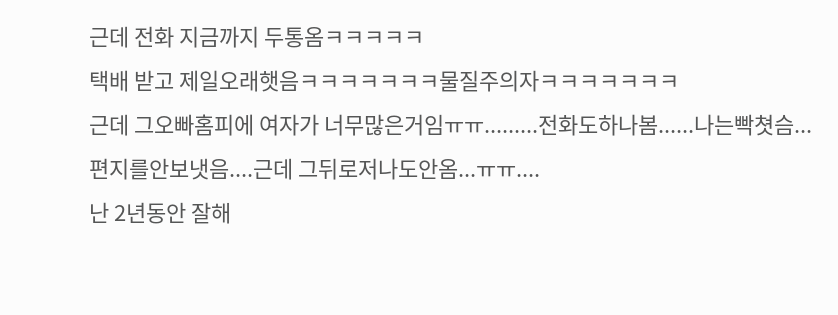근데 전화 지금까지 두통옴ㅋㅋㅋㅋㅋ
택배 받고 제일오래햇음ㅋㅋㅋㅋㅋㅋㅋ물질주의자ㅋㅋㅋㅋㅋㅋㅋ
근데 그오빠홈피에 여자가 너무많은거임ㅠㅠ.........전화도하나봄......나는빡쳣슴...
편지를안보냇음....근데 그뒤로저나도안옴...ㅠㅠ....
난 2년동안 잘해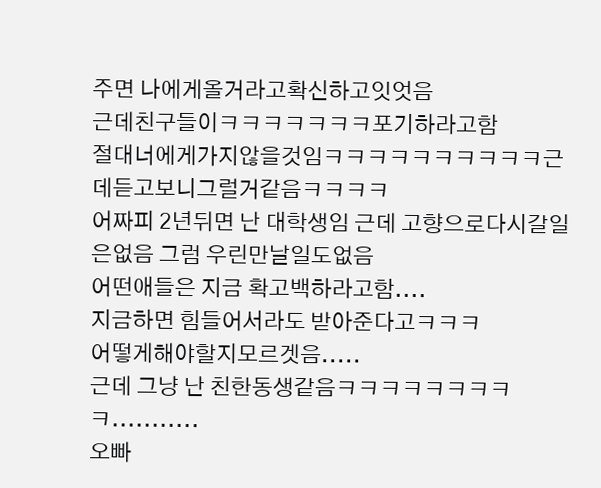주면 나에게올거라고확신하고잇엇음
근데친구들이ㅋㅋㅋㅋㅋㅋㅋ포기하라고함
절대너에게가지않을것임ㅋㅋㅋㅋㅋㅋㅋㅋㅋㅋ근데듣고보니그럴거같음ㅋㅋㅋㅋ
어짜피 2년뒤면 난 대학생임 근데 고향으로다시갈일은없음 그럼 우린만날일도없음
어떤애들은 지금 확고백하라고함....
지금하면 힘들어서라도 받아준다고ㅋㅋㅋ
어떻게해야할지모르겟음.....
근데 그냥 난 친한동생같음ㅋㅋㅋㅋㅋㅋㅋㅋㅋ...........
오빠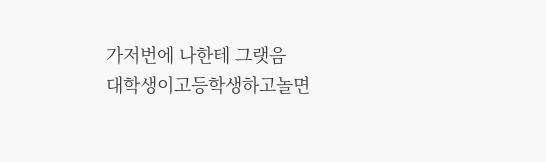가저번에 나한테 그랫음
대학생이고등학생하고놀면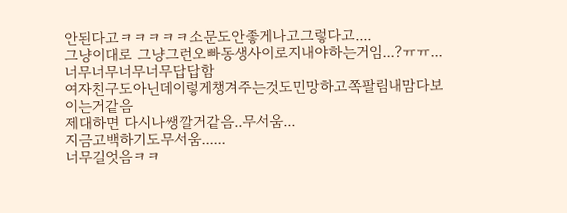안된다고ㅋㅋㅋㅋㅋ소문도안좋게나고그렇다고....
그냥이대로 그냥그런오빠동생사이로지내야하는거임...?ㅠㅠ...
너무너무너무너무답답함
여자친구도아닌데이렇게챙겨주는것도민망하고쪽팔림내맘다보이는거같음
제대하면 다시나쌩깔거같음..무서움...
지금고백하기도무서움......
너무길엇음ㅋㅋ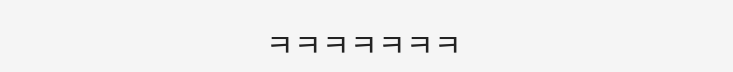ㅋㅋㅋㅋㅋㅋㅋ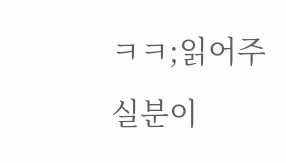ㅋㅋ;읽어주실분이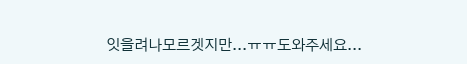잇을려나모르겟지만...ㅠㅠ도와주세요...